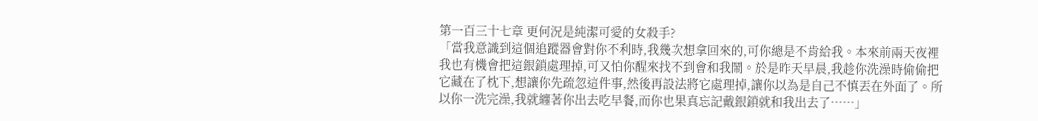第一百三十七章 更何況是純潔可愛的女殺手?
「當我意識到這個追蹤器會對你不利時,我幾次想拿回來的,可你總是不肯給我。本來前兩天夜裡我也有機會把這銀鎖處理掉,可又怕你醒來找不到會和我鬧。於是昨天早晨,我趁你洗澡時偷偷把它藏在了枕下,想讓你先疏忽這件事,然後再設法將它處理掉,讓你以為是自己不慎丟在外面了。所以你一洗完澡,我就纏著你出去吃早餐,而你也果真忘記戴銀鎖就和我出去了……」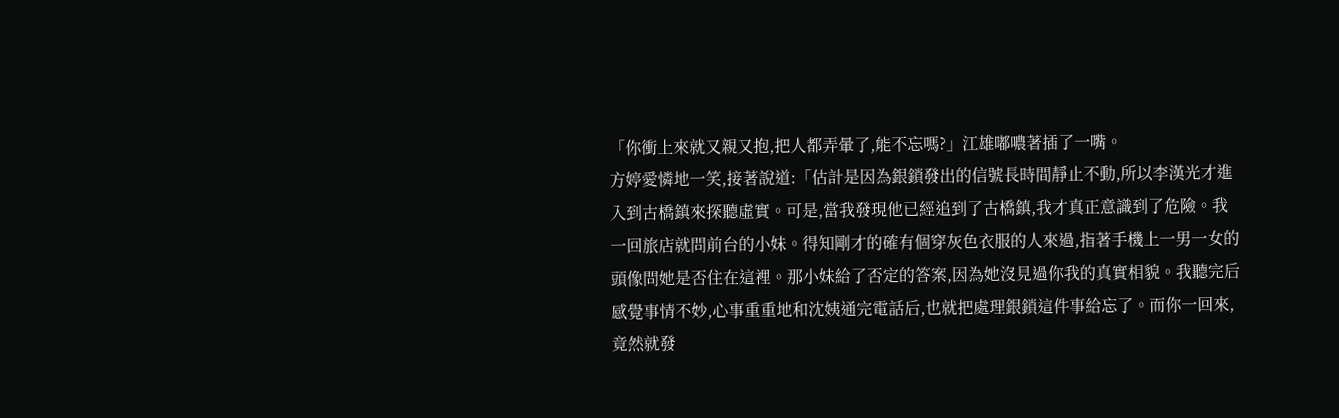「你衝上來就又親又抱,把人都弄暈了,能不忘嗎?」江雄嘟噥著插了一嘴。
方婷愛憐地一笑,接著說道:「估計是因為銀鎖發出的信號長時間靜止不動,所以李漢光才進入到古橋鎮來探聽虛實。可是,當我發現他已經追到了古橋鎮,我才真正意識到了危險。我一回旅店就問前台的小妹。得知剛才的確有個穿灰色衣服的人來過,指著手機上一男一女的頭像問她是否住在這裡。那小妹給了否定的答案,因為她沒見過你我的真實相貌。我聽完后感覺事情不妙,心事重重地和沈姨通完電話后,也就把處理銀鎖這件事給忘了。而你一回來,竟然就發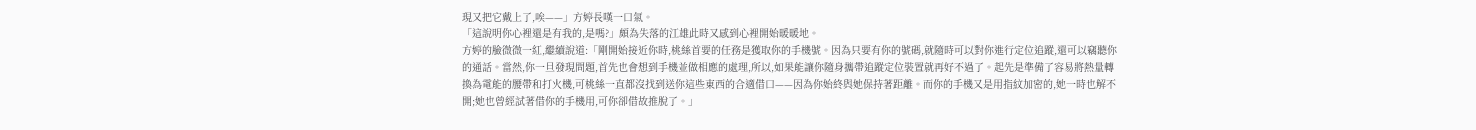現又把它戴上了,唉——」方婷長嘆一口氣。
「這說明你心裡還是有我的,是嗎?」頗為失落的江雄此時又感到心裡開始暖暖地。
方婷的臉微微一紅,繼續說道:「剛開始接近你時,桃絲首要的任務是獲取你的手機號。因為只要有你的號碼,就隨時可以對你進行定位追蹤,還可以竊聽你的通話。當然,你一旦發現問題,首先也會想到手機並做相應的處理,所以,如果能讓你隨身攜帶追蹤定位裝置就再好不過了。起先是準備了容易將熱量轉換為電能的腰帶和打火機,可桃絲一直都沒找到送你這些東西的合適借口——因為你始終與她保持著距離。而你的手機又是用指紋加密的,她一時也解不開;她也曾經試著借你的手機用,可你卻借故推脫了。」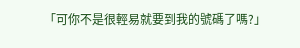「可你不是很輕易就要到我的號碼了嗎?」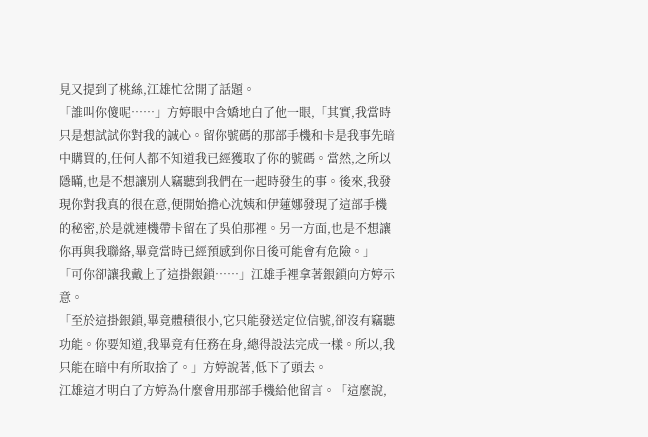見又提到了桃絲,江雄忙岔開了話題。
「誰叫你傻呢……」方婷眼中含嬌地白了他一眼,「其實,我當時只是想試試你對我的誠心。留你號碼的那部手機和卡是我事先暗中購買的,任何人都不知道我已經獲取了你的號碼。當然,之所以隱瞞,也是不想讓別人竊聽到我們在一起時發生的事。後來,我發現你對我真的很在意,便開始擔心沈姨和伊蓮娜發現了這部手機的秘密,於是就連機帶卡留在了吳伯那裡。另一方面,也是不想讓你再與我聯絡,畢竟當時已經預感到你日後可能會有危險。」
「可你卻讓我戴上了這掛銀鎖……」江雄手裡拿著銀鎖向方婷示意。
「至於這掛銀鎖,畢竟體積很小,它只能發送定位信號,卻沒有竊聽功能。你要知道,我畢竟有任務在身,總得設法完成一樣。所以,我只能在暗中有所取捨了。」方婷說著,低下了頭去。
江雄這才明白了方婷為什麼會用那部手機給他留言。「這麼說,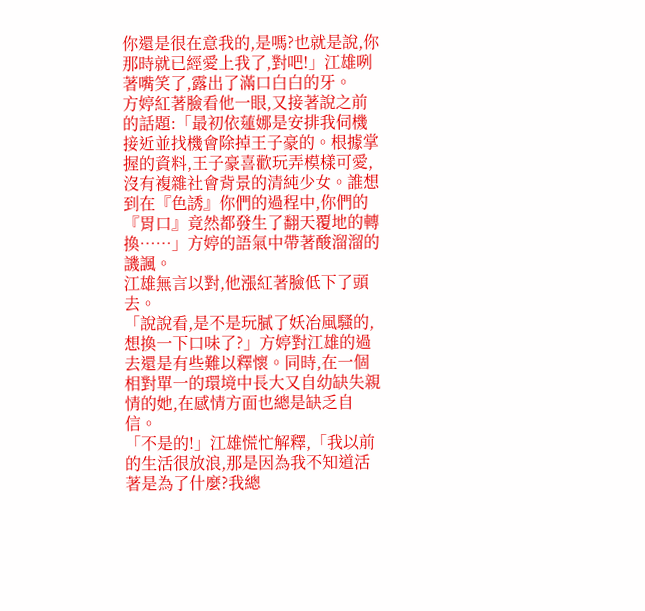你還是很在意我的,是嗎?也就是說,你那時就已經愛上我了,對吧!」江雄咧著嘴笑了,露出了滿口白白的牙。
方婷紅著臉看他一眼,又接著說之前的話題:「最初依蓮娜是安排我伺機接近並找機會除掉王子豪的。根據掌握的資料,王子豪喜歡玩弄模樣可愛,沒有複雜社會背景的清純少女。誰想到在『色誘』你們的過程中,你們的『胃口』竟然都發生了翻天覆地的轉換……」方婷的語氣中帶著酸溜溜的譏諷。
江雄無言以對,他漲紅著臉低下了頭去。
「說說看,是不是玩膩了妖冶風騷的,想換一下口味了?」方婷對江雄的過去還是有些難以釋懷。同時,在一個相對單一的環境中長大又自幼缺失親情的她,在感情方面也總是缺乏自信。
「不是的!」江雄慌忙解釋,「我以前的生活很放浪,那是因為我不知道活著是為了什麼?我總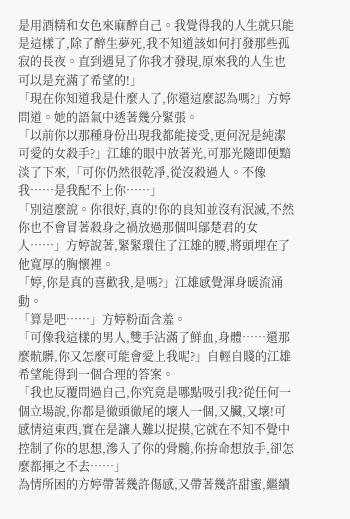是用酒精和女色來麻醉自己。我覺得我的人生就只能是這樣了,除了醉生夢死,我不知道該如何打發那些孤寂的長夜。直到遇見了你我才發現,原來我的人生也可以是充滿了希望的!」
「現在你知道我是什麼人了,你還這麼認為嗎?」方婷問道。她的語氣中透著幾分緊張。
「以前你以那種身份出現我都能接受,更何況是純潔可愛的女殺手?」江雄的眼中放著光,可那光隨即便黯淡了下來,「可你仍然很乾凈,從沒殺過人。不像我……是我配不上你……」
「別這麼說。你很好,真的!你的良知並沒有泯滅,不然你也不會冒著殺身之禍放過那個叫鄔楚君的女人……」方婷說著,緊緊環住了江雄的腰,將頭埋在了他寬厚的胸懷裡。
「婷,你是真的喜歡我,是嗎?」江雄感覺渾身暖流涌動。
「算是吧……」方婷粉面含羞。
「可像我這樣的男人,雙手沾滿了鮮血,身體……還那麼骯髒,你又怎麼可能會愛上我呢?」自輕自賤的江雄希望能得到一個合理的答案。
「我也反覆問過自己,你究竟是哪點吸引我?從任何一個立場說,你都是徹頭徹尾的壞人一個,又臟,又壞!可感情這東西,實在是讓人難以捉摸,它就在不知不覺中控制了你的思想,滲入了你的骨髓,你拚命想放手,卻怎麼都揮之不去……」
為情所困的方婷帶著幾許傷感,又帶著幾許甜蜜,繼續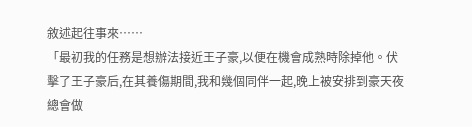敘述起往事來……
「最初我的任務是想辦法接近王子豪,以便在機會成熟時除掉他。伏擊了王子豪后,在其養傷期間,我和幾個同伴一起,晚上被安排到豪天夜總會做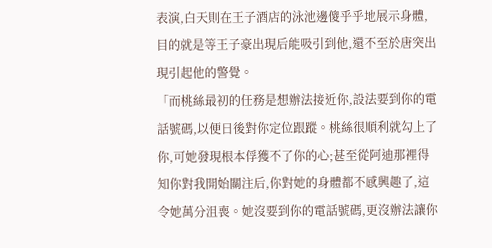表演,白天則在王子酒店的泳池邊傻乎乎地展示身體,目的就是等王子豪出現后能吸引到他,還不至於唐突出現引起他的警覺。
「而桃絲最初的任務是想辦法接近你,設法要到你的電話號碼,以便日後對你定位跟蹤。桃絲很順利就勾上了你,可她發現根本俘獲不了你的心;甚至從阿迪那裡得知你對我開始關注后,你對她的身體都不感興趣了,這令她萬分沮喪。她沒要到你的電話號碼,更沒辦法讓你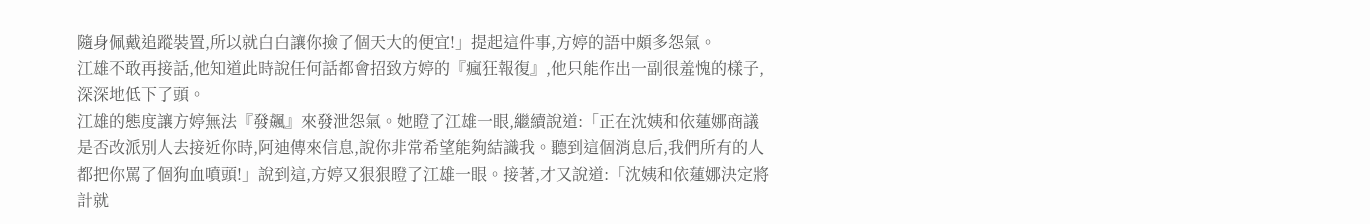隨身佩戴追蹤裝置,所以就白白讓你撿了個天大的便宜!」提起這件事,方婷的語中頗多怨氣。
江雄不敢再接話,他知道此時說任何話都會招致方婷的『瘋狂報復』,他只能作出一副很羞愧的樣子,深深地低下了頭。
江雄的態度讓方婷無法『發飆』來發泄怨氣。她瞪了江雄一眼,繼續說道:「正在沈姨和依蓮娜商議是否改派別人去接近你時,阿迪傳來信息,說你非常希望能夠結識我。聽到這個消息后,我們所有的人都把你罵了個狗血噴頭!」說到這,方婷又狠狠瞪了江雄一眼。接著,才又說道:「沈姨和依蓮娜決定將計就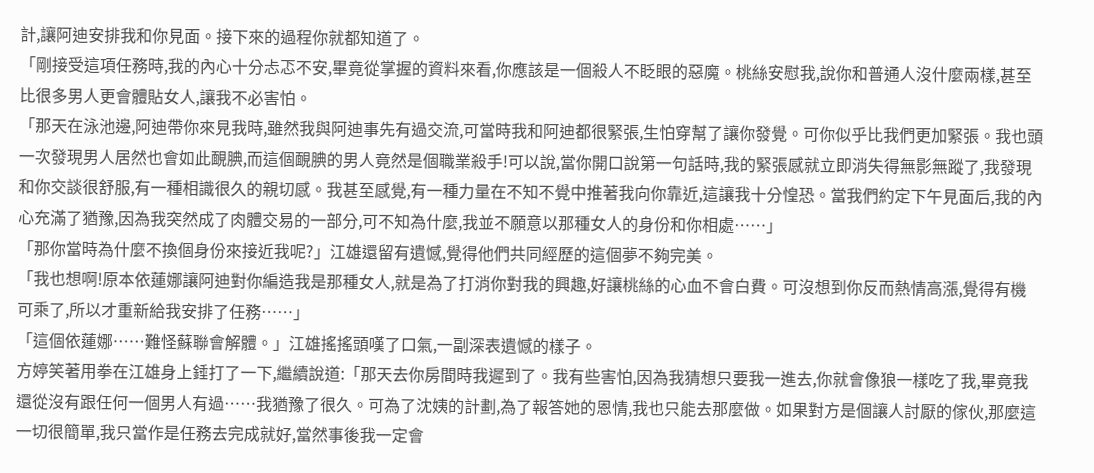計,讓阿迪安排我和你見面。接下來的過程你就都知道了。
「剛接受這項任務時,我的內心十分忐忑不安,畢竟從掌握的資料來看,你應該是一個殺人不眨眼的惡魔。桃絲安慰我,說你和普通人沒什麼兩樣,甚至比很多男人更會體貼女人,讓我不必害怕。
「那天在泳池邊,阿迪帶你來見我時,雖然我與阿迪事先有過交流,可當時我和阿迪都很緊張,生怕穿幫了讓你發覺。可你似乎比我們更加緊張。我也頭一次發現男人居然也會如此靦腆,而這個靦腆的男人竟然是個職業殺手!可以說,當你開口說第一句話時,我的緊張感就立即消失得無影無蹤了,我發現和你交談很舒服,有一種相識很久的親切感。我甚至感覺,有一種力量在不知不覺中推著我向你靠近,這讓我十分惶恐。當我們約定下午見面后,我的內心充滿了猶豫,因為我突然成了肉體交易的一部分,可不知為什麼,我並不願意以那種女人的身份和你相處……」
「那你當時為什麼不換個身份來接近我呢?」江雄還留有遺憾,覺得他們共同經歷的這個夢不夠完美。
「我也想啊!原本依蓮娜讓阿迪對你編造我是那種女人,就是為了打消你對我的興趣,好讓桃絲的心血不會白費。可沒想到你反而熱情高漲,覺得有機可乘了,所以才重新給我安排了任務……」
「這個依蓮娜……難怪蘇聯會解體。」江雄搖搖頭嘆了口氣,一副深表遺憾的樣子。
方婷笑著用拳在江雄身上錘打了一下,繼續說道:「那天去你房間時我遲到了。我有些害怕,因為我猜想只要我一進去,你就會像狼一樣吃了我,畢竟我還從沒有跟任何一個男人有過……我猶豫了很久。可為了沈姨的計劃,為了報答她的恩情,我也只能去那麼做。如果對方是個讓人討厭的傢伙,那麼這一切很簡單,我只當作是任務去完成就好,當然事後我一定會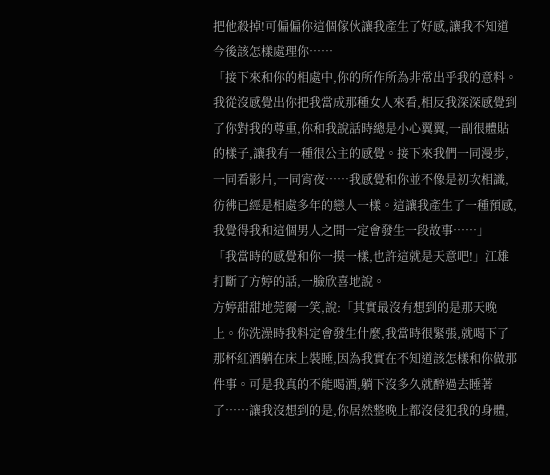把他殺掉!可偏偏你這個傢伙讓我產生了好感,讓我不知道今後該怎樣處理你……
「接下來和你的相處中,你的所作所為非常出乎我的意料。我從沒感覺出你把我當成那種女人來看,相反我深深感覺到了你對我的尊重,你和我說話時總是小心翼翼,一副很體貼的樣子,讓我有一種很公主的感覺。接下來我們一同漫步,一同看影片,一同宵夜……我感覺和你並不像是初次相識,彷彿已經是相處多年的戀人一樣。這讓我產生了一種預感,我覺得我和這個男人之間一定會發生一段故事……」
「我當時的感覺和你一摸一樣,也許這就是天意吧!」江雄打斷了方婷的話,一臉欣喜地說。
方婷甜甜地莞爾一笑,說:「其實最沒有想到的是那天晚上。你洗澡時我料定會發生什麼,我當時很緊張,就喝下了那杯紅酒躺在床上裝睡,因為我實在不知道該怎樣和你做那件事。可是我真的不能喝酒,躺下沒多久就醉過去睡著了……讓我沒想到的是,你居然整晚上都沒侵犯我的身體,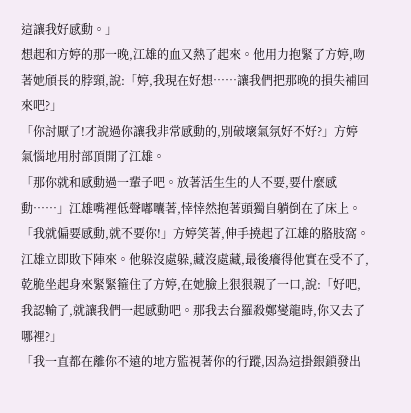這讓我好感動。」
想起和方婷的那一晚,江雄的血又熱了起來。他用力抱緊了方婷,吻著她頎長的脖頸,說:「婷,我現在好想……讓我們把那晚的損失補回來吧?」
「你討厭了!才說過你讓我非常感動的,別破壞氣氛好不好?」方婷氣惱地用肘部頂開了江雄。
「那你就和感動過一輩子吧。放著活生生的人不要,要什麼感動……」江雄嘴裡低聲嘟囔著,悻悻然抱著頭獨自躺倒在了床上。
「我就偏要感動,就不要你!」方婷笑著,伸手撓起了江雄的胳肢窩。
江雄立即敗下陣來。他躲沒處躲,藏沒處藏,最後癢得他實在受不了,乾脆坐起身來緊緊箍住了方婷,在她臉上狠狠親了一口,說:「好吧,我認輸了,就讓我們一起感動吧。那我去台羅殺鄭燮龍時,你又去了哪裡?」
「我一直都在離你不遠的地方監視著你的行蹤,因為這掛銀鎖發出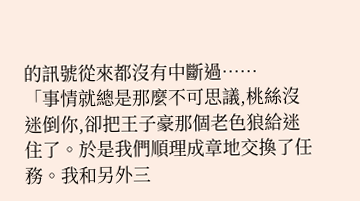的訊號從來都沒有中斷過……
「事情就總是那麼不可思議,桃絲沒迷倒你,卻把王子豪那個老色狼給迷住了。於是我們順理成章地交換了任務。我和另外三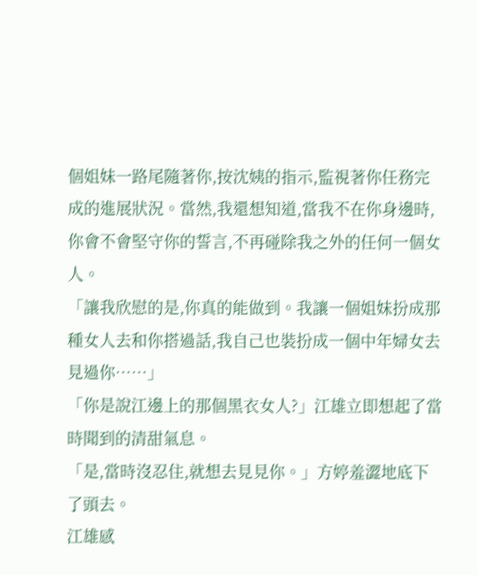個姐妹一路尾隨著你,按沈姨的指示,監視著你任務完成的進展狀況。當然,我還想知道,當我不在你身邊時,你會不會堅守你的誓言,不再碰除我之外的任何一個女人。
「讓我欣慰的是,你真的能做到。我讓一個姐妹扮成那種女人去和你搭過話,我自己也裝扮成一個中年婦女去見過你……」
「你是說江邊上的那個黑衣女人?」江雄立即想起了當時聞到的清甜氣息。
「是,當時沒忍住,就想去見見你。」方婷羞澀地底下了頭去。
江雄感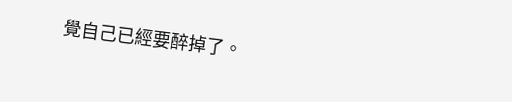覺自己已經要醉掉了。